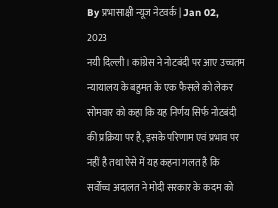By प्रभासाक्षी न्यूज नेटवर्क | Jan 02, 2023
नयी दिल्ली। कांग्रेस ने नोटबंदी पर आए उच्चतम न्यायालय के बहुमत के एक फैसले को लेकर सोमवार को कहा कि यह निर्णय सिर्फ नोटबंदी की प्रक्रिया पर है, इसके परिणाम एवं प्रभाव पर नहीं है तथा ऐसे में यह कहना गलत है कि सर्वोच्च अदालत ने मोदी सरकार के कदम को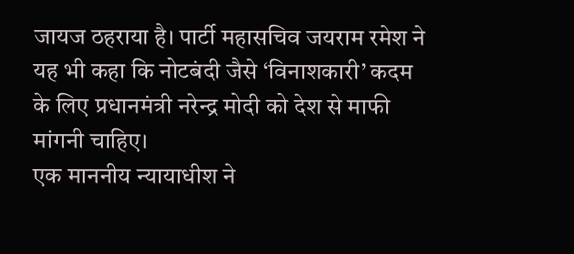जायज ठहराया है। पार्टी महासचिव जयराम रमेश ने यह भी कहा कि नोटबंदी जैसे ‘विनाशकारी’ कदम के लिए प्रधानमंत्री नरेन्द्र मोदी को देश से माफी मांगनी चाहिए।
एक माननीय न्यायाधीश ने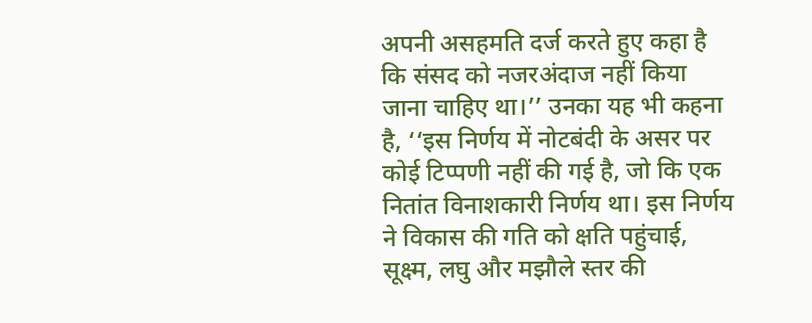अपनी असहमति दर्ज करते हुए कहा है कि संसद को नजरअंदाज नहीं किया जाना चाहिए था।’’ उनका यह भी कहना है, ‘‘इस निर्णय में नोटबंदी के असर पर कोई टिप्पणी नहीं की गई है, जो कि एक नितांत विनाशकारी निर्णय था। इस निर्णय ने विकास की गति को क्षति पहुंचाई, सूक्ष्म, लघु और मझौले स्तर की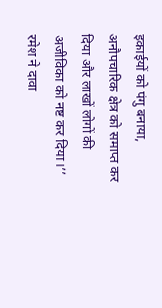इकाईयों को पंगु बनाया, अनौपचारिक क्षेत्र को समाप्त कर दिया और लाखों लोगों की अजीविका को नष्ट कर दिया।’’
रमेश ने दावा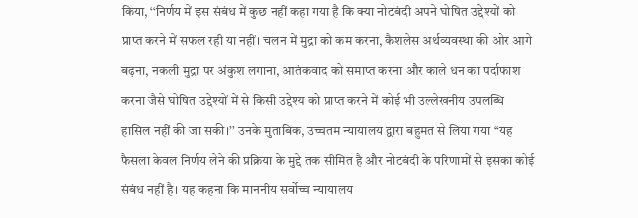किया, ‘‘निर्णय में इस संबंध में कुछ नहीं कहा गया है कि क्या नोटबंदी अपने घोषित उद्देश्यों को प्राप्त करने में सफल रही या नहीं। चलन में मुद्रा को कम करना, कैशलेस अर्थव्यवस्था की ओर आगे बढ़ना, नकली मुद्रा पर अंकुश लगाना, आतंकवाद को समाप्त करना और काले धन का पर्दाफाश करना जैसे घोषित उद्देश्यों में से किसी उद्देश्य को प्राप्त करने में कोई भी उल्लेखनीय उपलब्धि हासिल नहीं की जा सकी।’’ उनके मुताबिक, उच्चतम न्यायालय द्वारा बहुमत से लिया गया ‘‘यह फैसला केवल निर्णय लेने की प्रक्रिया के मुद्दे तक सीमित है और नोटबंदी के परिणामों से इसका कोई संबंध नहीं है। यह कहना कि माननीय सर्वोच्च न्यायालय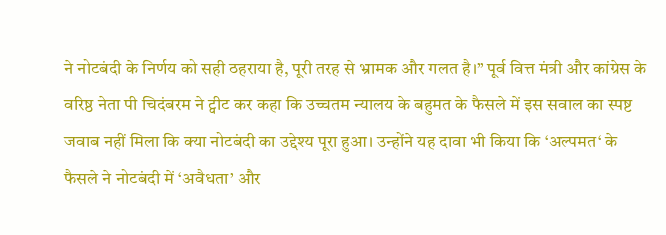ने नोटबंदी के निर्णय को सही ठहराया है, पूरी तरह से भ्रामक और गलत है।’’ पूर्व वित्त मंत्री और कांग्रेस के वरिष्ठ नेता पी चिदंबरम ने ट्वीट कर कहा कि उच्चतम न्यालय के बहुमत के फैसले में इस सवाल का स्पष्ट जवाब नहीं मिला कि क्या नोटबंदी का उद्देश्य पूरा हुआ। उन्होंने यह दावा भी किया कि ‘अल्पमत‘ के फैसले ने नोटबंदी में ‘अवैधता’ और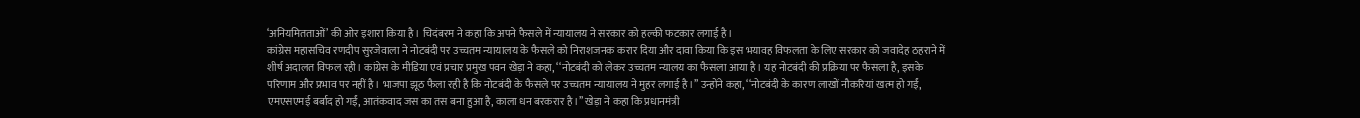‘अनियमितताओं’ की ओर इशारा किया है। चिदंबरम ने कहा कि अपने फैसले में न्यायालय ने सरकार को हल्की फटकार लगाई है।
कांग्रेस महासचिव रणदीप सुरजेवाला ने नोटबंदी पर उच्चतम न्यायालय के फैसले को निराशजनक करार दिया और दावा किया कि इस भयावह विफलता के लिए सरकार को जवादेह ठहराने में शीर्ष अदालत विफल रही। कांग्रेस के मीडिया एवं प्रचार प्रमुख पवन खेड़ा ने कहा, ‘‘नोटबंदी को लेकर उच्चतम न्यालय का फैसला आया है। यह नोटबंदी की प्रक्रिया पर फैसला है, इसके परिणाम और प्रभाव पर नहीं है। भाजपा झूठ फैला रही है कि नोटबंदी के फैसले पर उच्चतम न्यायालय ने मुहर लगाई है।’’ उन्होंने कहा, ‘‘नोटबंदी के कारण लाखों नौकरियां खत्म हो गईं, एमएसएमई बर्बाद हो गईं, आतंकवाद जस का तस बना हुआ है, काला धन बरकरार है।’’ खेड़ा ने कहा कि प्रधानमंत्री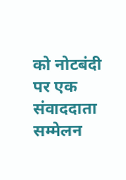को नोटबंदी पर एक संवाददाता सम्मेलन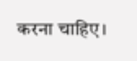करना चाहिए।